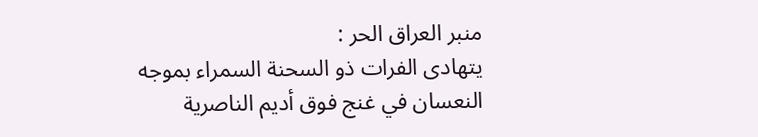منبر العراق الحر :
يتهادى الفرات ذو السحنة السمراء بموجه النعسان في غنج فوق أديم الناصرية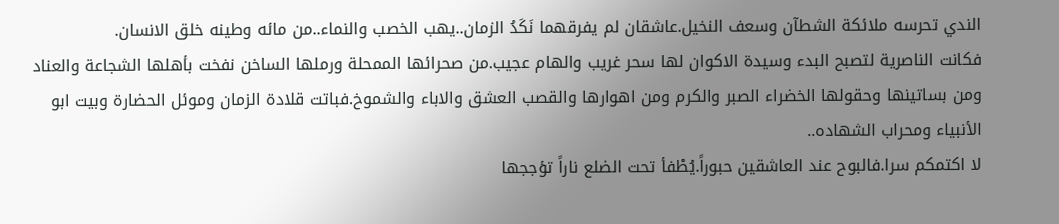الندي تحرسه ملائكة الشطآن وسعف النخيل.عاشقان لم يفرقهما نَكَدُ الزمان..يهب الخصب والنماء..من مائه وطينه خلق الانسان.
فكانت الناصرية لتصبح البدء وسيدة الاكوان لها سحر غريب والهام عجيب.من صحرائها الممحلة ورملها الساخن نفخت بأهلها الشجاعة والعناد ومن بساتينها وحقولها الخضراء الصبر والكرم ومن اهوارها والقصب العشق والاباء والشموخ.فباتت قلادة الزمان وموئل الحضارة وبيت ابو الأنبياء ومحراب الشهاده..
لا اكتمكم سرا.فالبوح عند العاشقين حبوراً.يُطْفأ تحت الضلع ناراً تؤججها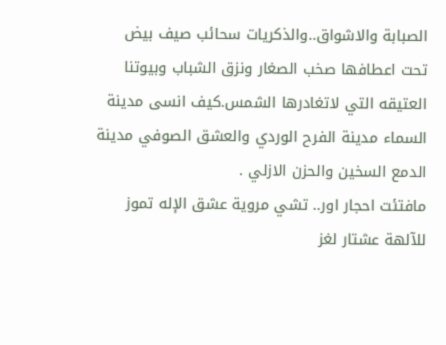الصبابة والاشواق..والذكريات سحائب صيف بيض تحت اعطافها صخب الصغار ونزق الشباب وبيوتنا العتيقه التي لاتغادرها الشمس.كيف انسى مدينة السماء مدينة الفرح الوردي والعشق الصوفي مدينة الدمع السخين والحزن الازلي .
مافتئت احجار اور.. تشي مروية عشق الإله تموز للآلهة عشتار لغز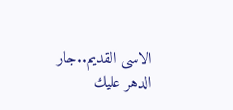الاسى القديم..جار الدهر عليك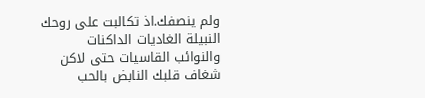ولم ينصفك.اذ تكالبت على روحك النبيلة الغاديات الداكنات والنوائب القاسيات حتى لاكن شغاف قلبك النابض بالحب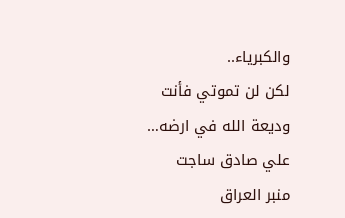والكبرياء..
لكن لن تموتي فأنت وديعة الله في ارضه…
علي صادق ساجت
منبر العراق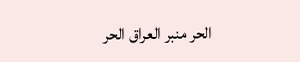الحر منبر العراق الحر